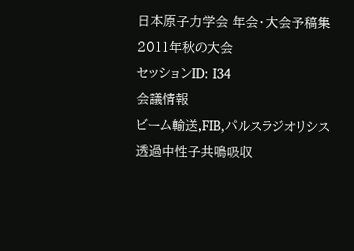日本原子力学会 年会・大会予稿集
2011年秋の大会
セッションID: I34
会議情報
ビーム輸送,FIB,パルスラジオリシス
透過中性子共鳴吸収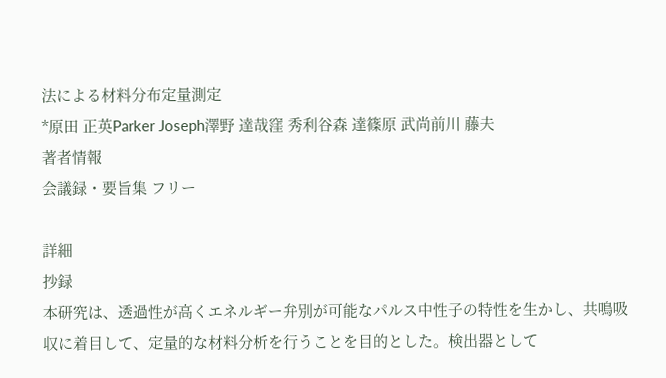法による材料分布定量測定
*原田 正英Parker Joseph澤野 達哉窪 秀利谷森 達篠原 武尚前川 藤夫
著者情報
会議録・要旨集 フリー

詳細
抄録
本研究は、透過性が高くエネルギー弁別が可能なパルス中性子の特性を生かし、共鳴吸収に着目して、定量的な材料分析を行うことを目的とした。検出器として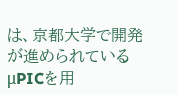は、京都大学で開発が進められているμPICを用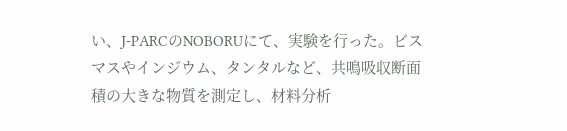い、J-PARCのNOBORUにて、実験を行った。ビスマスやインジウム、タンタルなど、共鳴吸収断面積の大きな物質を測定し、材料分析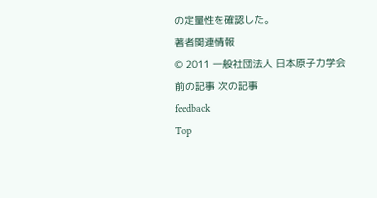の定量性を確認した。
著者関連情報
© 2011 一般社団法人 日本原子力学会
前の記事 次の記事
feedback
Top